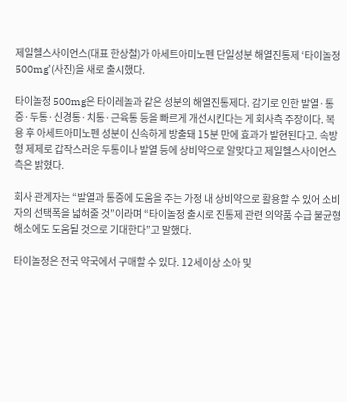제일헬스사이언스(대표 한상철)가 아세트아미노펜 단일성분 해열진통제 ‘타이놀정 500mg’(사진)을 새로 출시했다.

타이놀정 500mg은 타이레놀과 같은 성분의 해열진통제다. 감기로 인한 발열·통증·두통·신경통·치통·근육통 등을 빠르게 개선시킨다는 게 회사측 주장이다. 복용 후 아세트아미노펜 성분이 신속하게 방출돼 15분 만에 효과가 발현된다고. 속방형 제제로 갑작스러운 두통이나 발열 등에 상비약으로 알맞다고 제일헬스사이언스 측은 밝혔다.

회사 관계자는 “발열과 통증에 도움을 주는 가정 내 상비약으로 활용할 수 있어 소비자의 선택폭을 넓혀줄 것”이라며 “타이놀정 출시로 진통제 관련 의약품 수급 불균형 해소에도 도움될 것으로 기대한다”고 말했다.

타이놀정은 전국 약국에서 구매할 수 있다. 12세이상 소아 및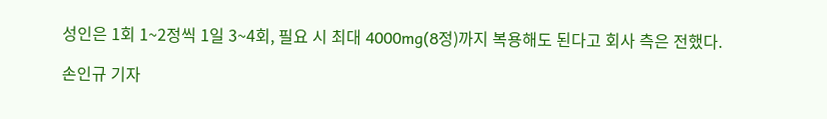성인은 1회 1~2정씩 1일 3~4회, 필요 시 최대 4000mg(8정)까지 복용해도 된다고 회사 측은 전했다.

손인규 기자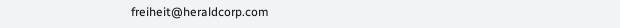freiheit@heraldcorp.com